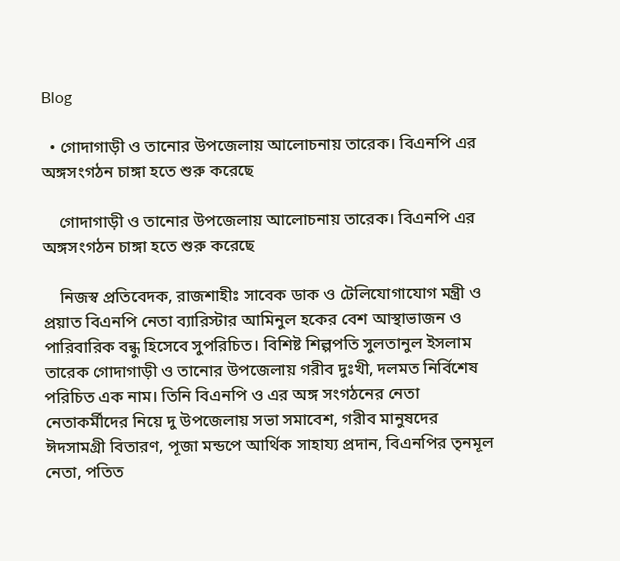Blog

  • গোদাগাড়ী ও তানোর উপজেলায় আলোচনায় তারেক। বিএনপি এর অঙ্গসংগঠন চাঙ্গা হতে শুরু করেছে

    গোদাগাড়ী ও তানোর উপজেলায় আলোচনায় তারেক। বিএনপি এর অঙ্গসংগঠন চাঙ্গা হতে শুরু করেছে

    নিজস্ব প্রতিবেদক, রাজশাহীঃ সাবেক ডাক ও টেলিযোগাযোগ মন্ত্রী ও প্রয়াত বিএনপি নেতা ব্যারিস্টার আমিনুল হকের বেশ আস্থাভাজন ও পারিবারিক বন্ধু হিসেবে সুপরিচিত। বিশিষ্ট শিল্পপতি সুলতানুল ইসলাম তারেক গোদাগাড়ী ও তানোর উপজেলায় গরীব দুঃখী, দলমত নির্বিশেষ পরিচিত এক নাম। তিনি বিএনপি ও এর অঙ্গ সংগঠনের নেতা নেতাকর্মীদের নিয়ে দু উপজেলায় সভা সমাবেশ, গরীব মানুষদের ঈদসামগ্রী বিতারণ, পূজা মন্ডপে আর্থিক সাহায্য প্রদান, বিএনপির তৃনমূল নেতা, পতিত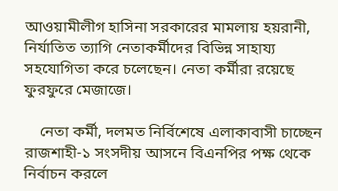আওয়ামীলীগ হাসিনা সরকারের মামলায় হয়রানী, নির্যাতিত ত্যাগি নেতাকর্মীদের বিভিন্ন সাহায্য সহযোগিতা করে চলেছেন। নেতা কর্মীরা রয়েছে ফুরফুরে মেজাজে।

    নেতা কর্মী, দলমত নির্বিশেষে এলাকাবাসী চাচ্ছেন রাজশাহী-১ সংসদীয় আসনে বিএনপির পক্ষ থেকে নির্বাচন করলে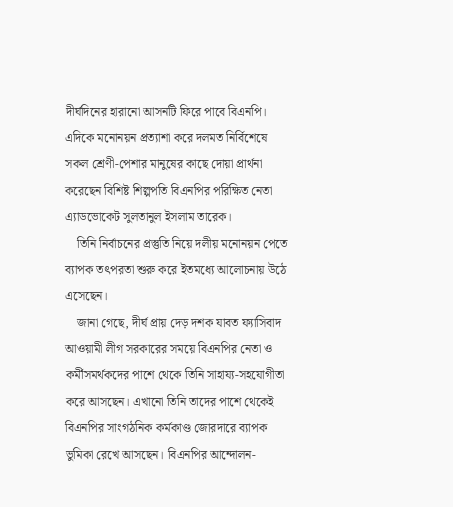দীর্ঘদিনের হারানো আসনটি ফিরে পাবে বিএনপি। এদিকে মনোনয়ন প্রত্যাশা করে দলমত নির্বিশেষে সকল শ্রেণী-পেশার মানুষের কাছে দোয়া প্রার্থনা করেছেন বিশিষ্ট শিল্পপতি বিএনপির পরিক্ষিত নেতা এ্যাডভোকেট সুলতানুল ইসলাম তারেক।
    তিনি নির্বাচনের প্রস্তুতি নিয়ে দলীয় মনোনয়ন পেতে ব্যাপক তৎপরতা শুরু করে ইতমধ্যে আলোচনায় উঠে এসেছেন।
    জানা গেছে, দীর্ঘ প্রায় দেড় দশক যাবত ফ্যাসিবাদ আওয়ামী লীগ সরকারের সময়ে বিএনপির নেতা ও কর্মীসমর্থকদের পাশে থেকে তিনি সাহায্য-সহযোগীতা করে আসছেন। এখানো তিনি তাদের পাশে থেকেই বিএনপির সাংগঠনিক কর্মকাণ্ড জোরদারে ব্যাপক ভুমিকা রেখে আসছেন। বিএনপির আন্দোলন-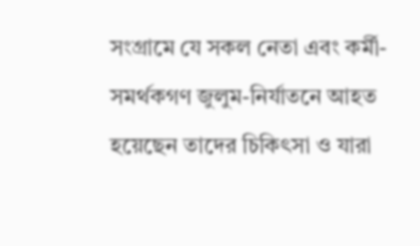সংগ্রামে যে সকল নেতা এবং কর্মী-সমর্থকগণ জুলুম-নির্যাতনে আহত হয়েছেন তাদের চিকিৎসা ও যারা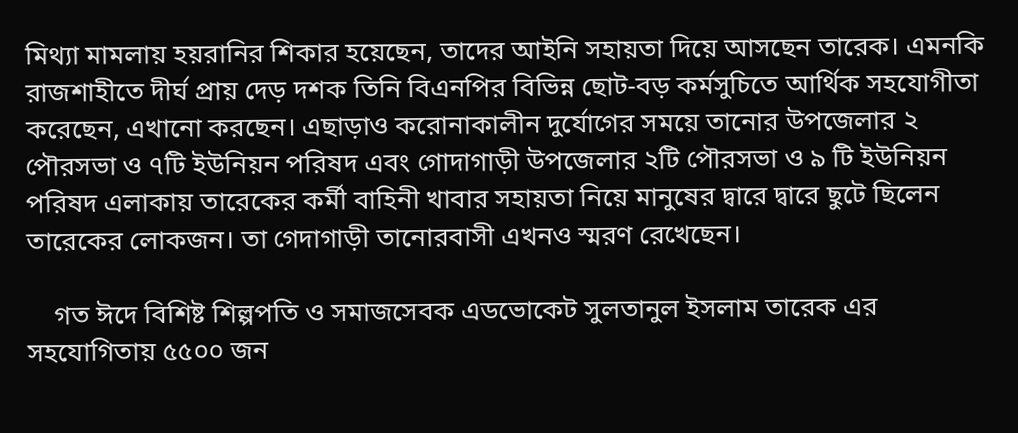মিথ্যা মামলায় হয়রানির শিকার হয়েছেন, তাদের আইনি সহায়তা দিয়ে আসছেন তারেক। এমনকি রাজশাহীতে দীর্ঘ প্রায় দেড় দশক তিনি বিএনপির বিভিন্ন ছোট-বড় কর্মসুচিতে আর্থিক সহযোগীতা করেছেন, এখানো করছেন। এছাড়াও করোনাকালীন দুর্যোগের সময়ে তানোর উপজেলার ২ পৌরসভা ও ৭টি ইউনিয়ন পরিষদ এবং গোদাগাড়ী উপজেলার ২টি পৌরসভা ও ৯ টি ইউনিয়ন পরিষদ এলাকায় তারেকের কর্মী বাহিনী খাবার সহায়তা নিয়ে মানুষের দ্বারে দ্বারে ছুটে ছিলেন তারেকের লোকজন। তা গেদাগাড়ী তানোরবাসী এখনও স্মরণ রেখেছেন।

    গত ঈদে বিশিষ্ট শিল্পপতি ও সমাজসেবক এডভোকেট সুলতানুল ইসলাম তারেক এর সহযোগিতায় ৫৫০০ জন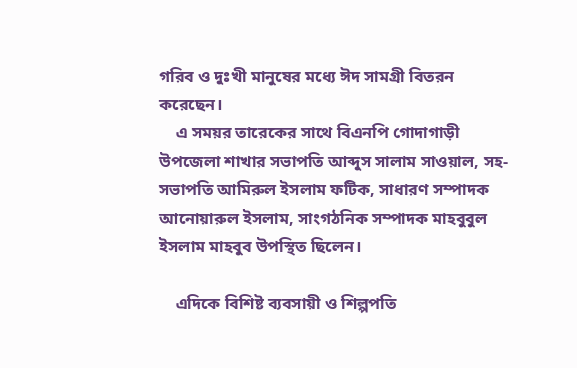গরিব ও দুঃখী মানুষের মধ্যে ঈদ সামগ্রী বিতরন করেছেন।
    এ সময়র তারেকের সাথে বিএনপি গোদাগাড়ী উপজেলা শাখার সভাপতি আব্দুস সালাম সাওয়াল, সহ-সভাপতি আমিরুল ইসলাম ফটিক, সাধারণ সম্পাদক আনোয়ারুল ইসলাম, সাংগঠনিক সম্পাদক মাহবুবুল ইসলাম মাহবুব উপস্থিত ছিলেন।

    এদিকে বিশিষ্ট ব্যবসায়ী ও শিল্পপতি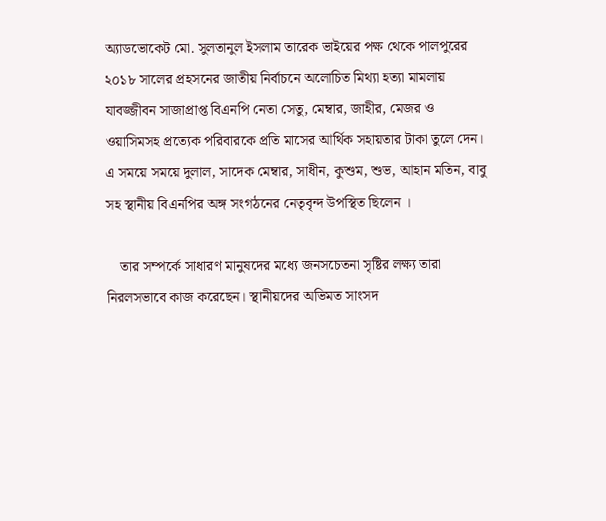অ্যাডভোকেট মো. সুলতানুল ইসলাম তারেক ভাইয়ের পক্ষ থেকে পালপুরের ২০১৮ সালের প্রহসনের জাতীয় নির্বাচনে অলোচিত মিথ্যা হত্যা মামলায় যাবজ্জীবন সাজাপ্রাপ্ত বিএনপি নেতা সেতু, মেম্বার, জাহীর, মেজর ও ওয়াসিমসহ প্রত্যেক পরিবারকে প্রতি মাসের আর্থিক সহায়তার টাকা তুলে দেন। এ সময়ে সময়ে দুলাল, সাদেক মেম্বার, সাধীন, কুশুম, শুভ, আহান মতিন, বাবু সহ স্থানীয় বিএনপির অঙ্গ সংগঠনের নেতৃবৃন্দ উপস্থিত ছিলেন ।

    তার সম্পর্কে সাধারণ মানুষদের মধ্যে জনসচেতনা সৃষ্টির লক্ষ্য তারা নিরলসভাবে কাজ করেছেন। স্থানীয়দের অভিমত সাংসদ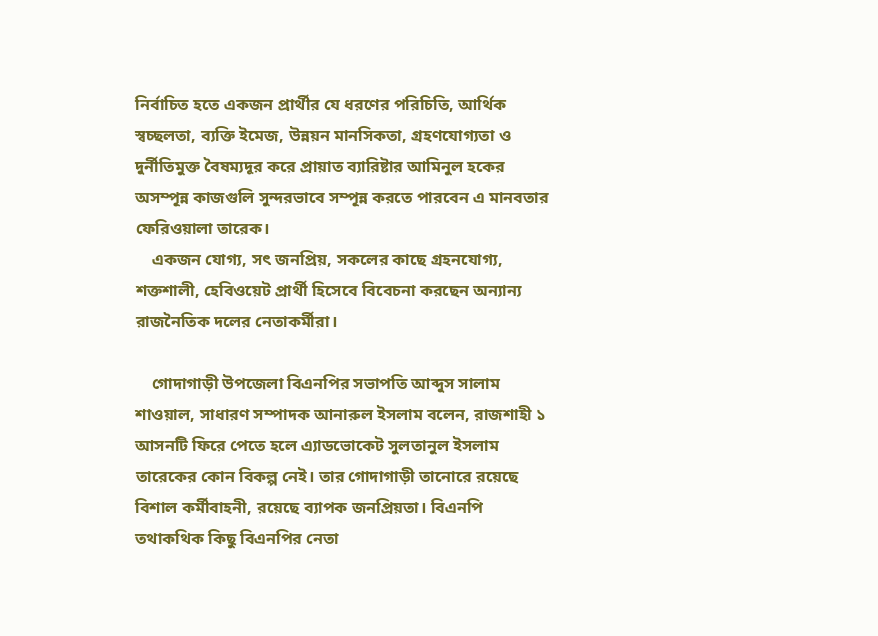নির্বাচিত হতে একজন প্রার্থীর যে ধরণের পরিচিতি, আর্থিক স্বচ্ছলতা, ব্যক্তি ইমেজ, উন্নয়ন মানসিকতা, গ্রহণযোগ্যতা ও দুর্নীতিমুক্ত বৈষম্যদূর করে প্রায়াত ব্যারিষ্টার আমিনুল হকের অসম্পূন্ন কাজগুলি সুন্দরভাবে সম্পূন্ন করতে পারবেন এ মানবতার ফেরিওয়ালা তারেক।
    একজন যোগ্য, সৎ জনপ্রিয়, সকলের কাছে গ্রহনযোগ্য, শক্তশালী, হেবিওয়েট প্রার্থী হিসেবে বিবেচনা করছেন অন্যান্য রাজনৈতিক দলের নেতাকর্মীরা।

    গোদাগাড়ী উপজেলা বিএনপির সভাপতি আব্দুস সালাম শাওয়াল, সাধারণ সম্পাদক আনারুল ইসলাম বলেন, রাজশাহী ১ আসনটি ফিরে পেতে হলে এ্যাডভোকেট সুলতানুল ইসলাম তারেকের কোন বিকল্প নেই। তার গোদাগাড়ী তানোরে রয়েছে বিশাল কর্মীবাহনী, রয়েছে ব্যাপক জনপ্রিয়তা। বিএনপি তথাকথিক কিছু বিএনপির নেতা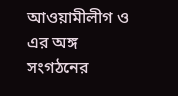আওয়ামীলীগ ও এর অঙ্গ সংগঠনের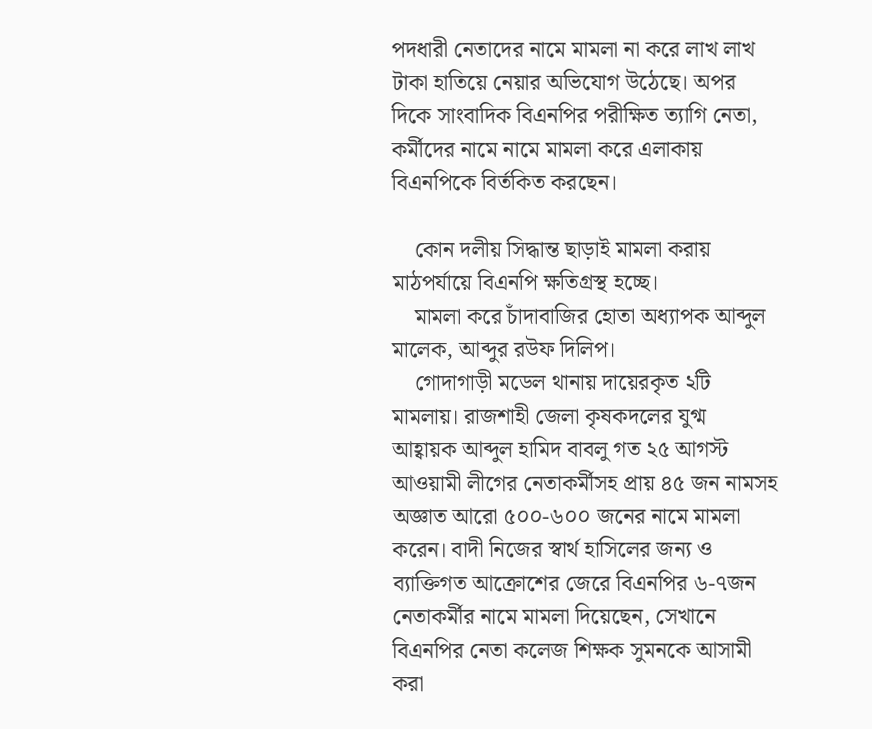পদধারী নেতাদের নামে মামলা না করে লাখ লাখ টাকা হাতিয়ে নেয়ার অভিযোগ উঠেছে। অপর দিকে সাংবাদিক বিএনপির পরীক্ষিত ত্যাগি নেতা, কর্মীদের নামে নামে মামলা করে এলাকায় বিএনপিকে বির্তকিত করছেন।

    কোন দলীয় সিদ্ধান্ত ছাড়াই মামলা করায় মাঠপর্যায়ে বিএনপি ক্ষতিগ্রস্থ হচ্ছে।
    মামলা করে চাঁদাবাজির হোতা অধ্যাপক আব্দুল মালেক, আব্দুর রউফ দিলিপ।
    গোদাগাড়ী মডেল থানায় দায়েরকৃত ২টি মামলায়। রাজশাহী জেলা কৃষকদলের যুগ্ম আহ্বায়ক আব্দুল হামিদ বাবলু গত ২৫ আগস্ট আওয়ামী লীগের নেতাকর্মীসহ প্রায় ৪৫ জন নামসহ অজ্ঞাত আরো ৫০০-৬০০ জনের নামে মামলা করেন। বাদী নিজের স্বার্থ হাসিলের জন্য ও ব্যাক্তিগত আক্রোশের জেরে বিএনপির ৬-৭জন নেতাকর্মীর নামে মামলা দিয়েছেন, সেখানে বিএনপির নেতা কলেজ শিক্ষক সুমনকে আসামী করা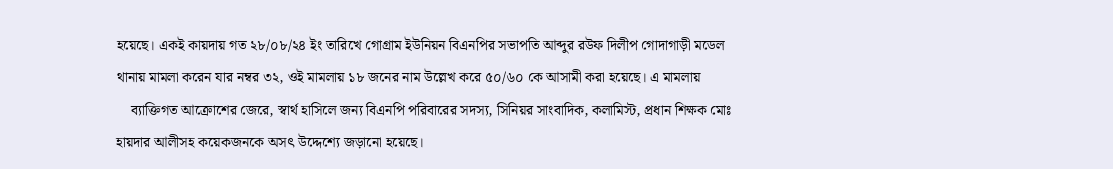হয়েছে। একই কায়দায় গত ২৮/০৮/২৪ ইং তারিখে গোগ্রাম ইউনিয়ন বিএনপির সভাপতি আব্দুর রউফ দিলীপ গোদাগাড়ী মডেল থানায় মামলা করেন যার নম্বর ৩২, ওই মামলায় ১৮ জনের নাম উল্লেখ করে ৫০/৬০ কে আসামী করা হয়েছে। এ মামলায়
    ব্যাক্তিগত আক্রোশের জেরে, স্বার্থ হাসিলে জন্য বিএনপি পরিবারের সদস্য, সিনিয়র সাংবাদিক, কলামিস্ট, প্রধান শিক্ষক মোঃ হায়দার আলীসহ কয়েকজনকে অসৎ উদ্দেশ্যে জড়ানো হয়েছে।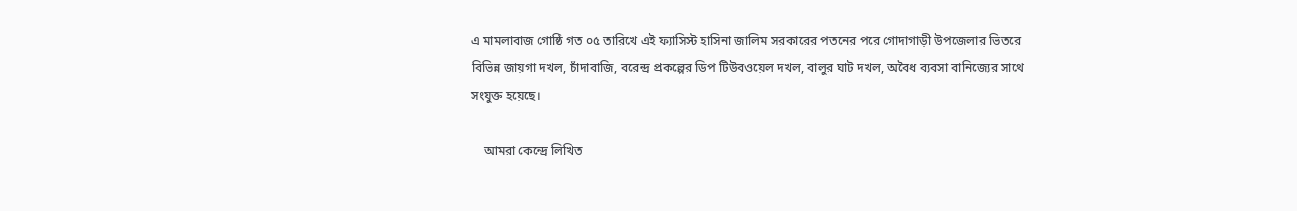এ মামলাবাজ গোষ্ঠি গত ০৫ তারিখে এই ফ্যাসিস্ট হাসিনা জালিম সরকারের পতনের পরে গোদাগাড়ী উপজেলার ভিতরে বিভিন্ন জায়গা দখল, চাঁদাবাজি, বরেন্দ্র প্রকল্পের ডিপ টিউবওয়েল দখল, বালুর ঘাট দখল, অবৈধ ব্যবসা বানিজ্যের সাথে সংযুক্ত হয়েছে।

    আমরা কেন্দ্রে লিখিত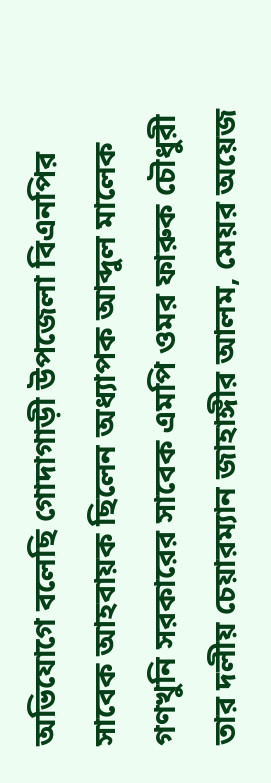অভিযোগে বলেছি গোদাগাড়ী উপজেলা বিএনপির সাবেক আহবায়ক ছিলেন অধ্যাপক আব্দুল মালেক গণখুনি সরকারের সাবেক এমপি ওমর ফারুক চৌধুরী তার দলীয় চেয়ারম্যান জাহাঙ্গীর আলম, মেয়র অয়েজ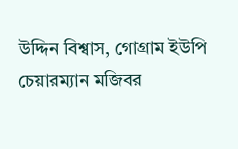উদ্দিন বিশ্বাস, গোগ্রাম ইউপি চেয়ারম্যান মজিবর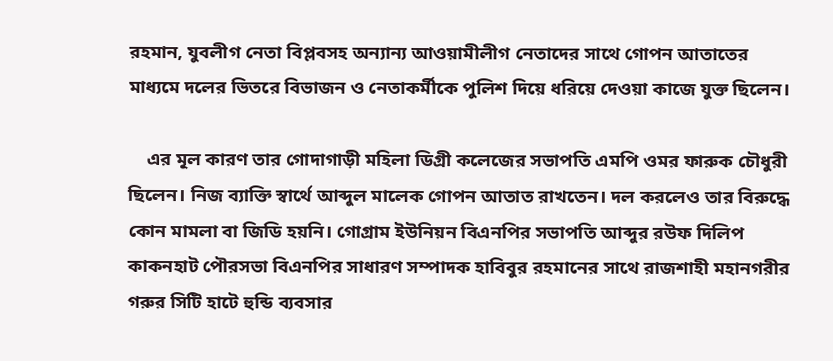রহমান, যুবলীগ নেতা বিপ্লবসহ অন্যান্য আওয়ামীলীগ নেতাদের সাথে গোপন আতাতের মাধ্যমে দলের ভিতরে বিভাজন ও নেতাকর্মীকে পুলিশ দিয়ে ধরিয়ে দেওয়া কাজে যুক্ত ছিলেন।

    এর মূল কারণ তার গোদাগাড়ী মহিলা ডিগ্রী কলেজের সভাপতি এমপি ওমর ফারুক চৌধুরী ছিলেন। নিজ ব্যাক্তি স্বার্থে আব্দুল মালেক গোপন আতাত রাখতেন। দল করলেও তার বিরুদ্ধে কোন মামলা বা জিডি হয়নি। গোগ্রাম ইউনিয়ন বিএনপির সভাপতি আব্দুর রউফ দিলিপ কাকনহাট পৌরসভা বিএনপির সাধারণ সম্পাদক হাবিবুর রহমানের সাথে রাজশাহী মহানগরীর গরুর সিটি হাটে হুন্ডি ব্যবসার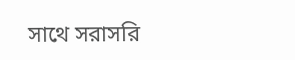সাথে সরাসরি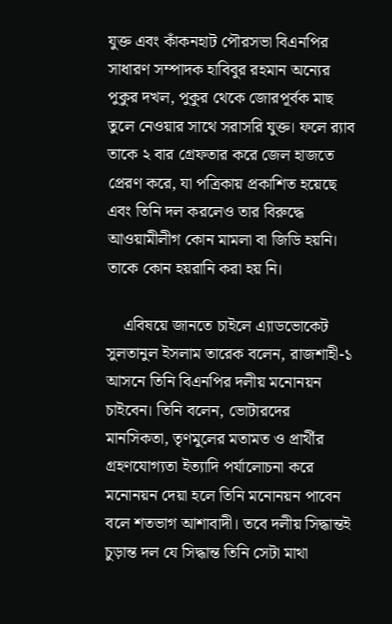যুক্ত এবং কাঁকনহাট পৌরসভা বিএনপির সাধারণ সম্পাদক হাবিবুর রহমান অন্যের পুকুর দখল, পুকুর থেকে জোরপূর্বক মাছ তুলে নেওয়ার সাথে সরাসরি যুক্ত। ফলে র‌্যাব তাকে ২ বার গ্রেফতার করে জেল হাজতে প্রেরণ করে, যা পত্রিকায় প্রকাশিত হয়েছে এবং তিনি দল করলেও তার বিরুদ্ধে আওয়ামীলীগ কোন মামলা বা জিডি হয়নি। তাকে কোন হয়রানি করা হয় নি।

    এবিষয়ে জানতে চাইলে এ্যাডভোকেট সুলতানুল ইসলাম তারেক বলেন, রাজশাহী-১ আসনে তিনি বিএনপির দলীয় মনোনয়ন চাইবেন। তিনি বলেন, ভোটারদের মানসিকতা, তৃণমুলের মতামত ও প্রার্থীর গ্রহণযোগ্যতা ইত্যাদি পর্যালোচনা করে মনোনয়ন দেয়া হলে তিনি মনোনয়ন পাবেন বলে শতভাগ আশাবাদী। তবে দলীয় সিদ্ধান্তই চুড়ান্ত দল যে সিদ্ধান্ত তিনি সেটা মাথা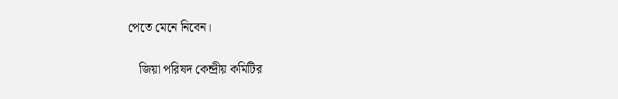পেতে মেনে নিবেন।

    জিয়া পরিষদ কেন্দ্রীয় কমিটির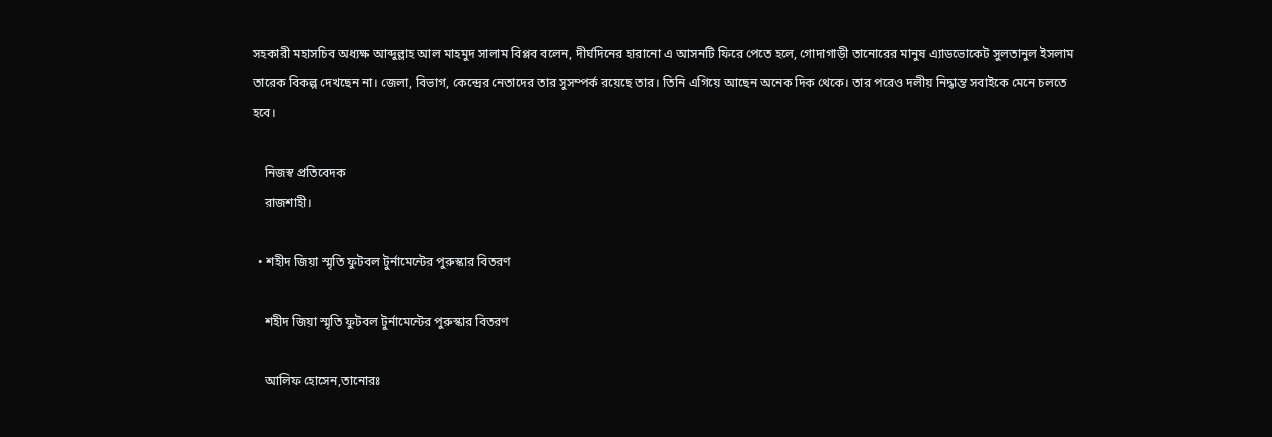সহকারী মহাসচিব অধ্যক্ষ আব্দুল্লাহ আল মাহমুদ সালাম বিপ্লব বলেন, দীর্ঘদিনের হারানো এ আসনটি ফিরে পেতে হলে, গোদাগাড়ী তানোরের মানুষ এ্যাডভোকেট সুলতানুল ইসলাম তারেক বিকল্প দেখছেন না। জেলা, বিভাগ, কেন্দ্রের নেতাদের তার সুসম্পর্ক রয়েছে তার। তিনি এগিয়ে আছেন অনেক দিক থেকে। তার পরেও দলীয় নিদ্ধান্ত সবাইকে মেনে চলতে হবে।

    নিজস্ব প্রতিবেদক
    রাজশাহী।

  • শহীদ জিয়া স্মৃতি ফুটবল টুর্নামেন্টের পুরুস্কার বিতরণ

    শহীদ জিয়া স্মৃতি ফুটবল টুর্নামেন্টের পুরুস্কার বিতরণ

    আলিফ হোসেন,তানোরঃ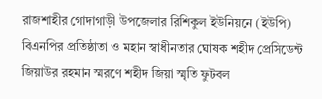রাজশাহীর গোদাগাড়ী উপজেলার রিশিকুল ইউনিয়নে (ইউপি) বিএনপির প্রতিষ্ঠাতা ও মহান স্বাধীনতার ঘোষক শহীদ প্রেসিডেন্ট জিয়াউর রহমান স্মরণে শহীদ জিয়া স্মৃতি ফুটবল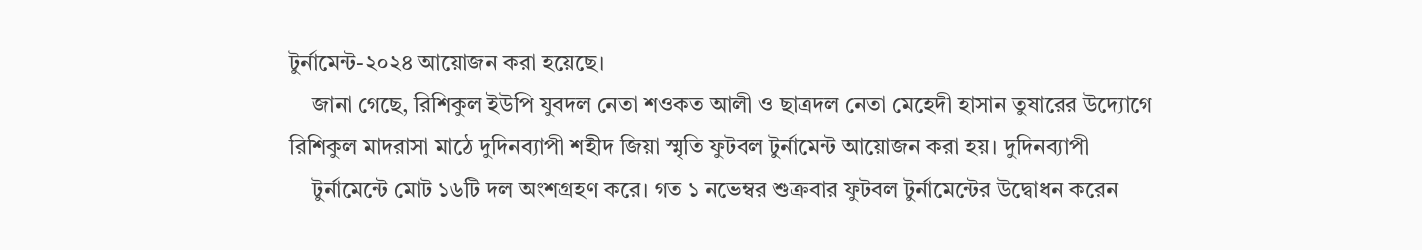টুর্নামেন্ট-২০২৪ আয়োজন করা হয়েছে।
    জানা গেছে, রিশিকুল ইউপি যুবদল নেতা শওকত আলী ও ছাত্রদল নেতা মেহেদী হাসান তুষারের উদ্যোগে রিশিকুল মাদরাসা মাঠে দুদিনব্যাপী শহীদ জিয়া স্মৃতি ফুটবল টুর্নামেন্ট আয়োজন করা হয়। দুদিনব্যাপী
    টুর্নামেন্টে মোট ১৬টি দল অংশগ্রহণ করে। গত ১ নভেম্বর শুক্রবার ফুটবল টুর্নামেন্টের উদ্বোধন করেন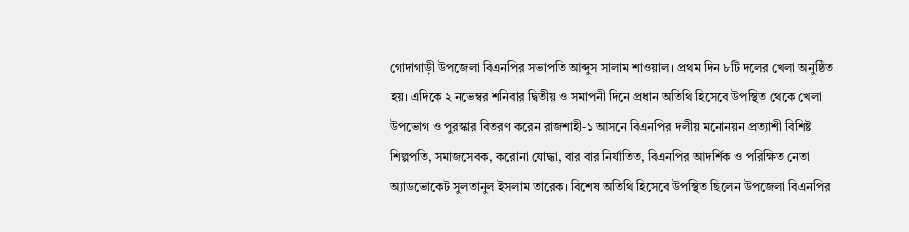গোদাগাড়ী উপজেলা বিএনপির সভাপতি আব্দুস সালাম শাওয়াল। প্রথম দিন ৮টি দলের খেলা অনুষ্ঠিত হয়। এদিকে ২ নভেম্বর শনিবার দ্বিতীয় ও সমাপনী দিনে প্রধান অতিথি হিসেবে উপস্থিত থেকে খেলা উপভোগ ও পুরস্কার বিতরণ করেন রাজশাহী-১ আসনে বিএনপির দলীয় মনোনয়ন প্রত্যাশী বিশিষ্ট শিল্পপতি, সমাজসেবক, করোনা যোদ্ধা, বার বার নির্যাতিত, বিএনপির আদর্শিক ও পরিক্ষিত নেতা অ্যাডভোকেট সুলতানুল ইসলাম তারেক। বিশেষ অতিথি হিসেবে উপস্থিত ছিলেন উপজেলা বিএনপির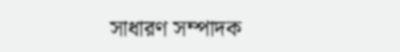সাধারণ সম্পাদক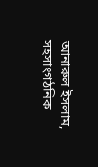আনারুল ইসলাম, সহসাংগঠনিক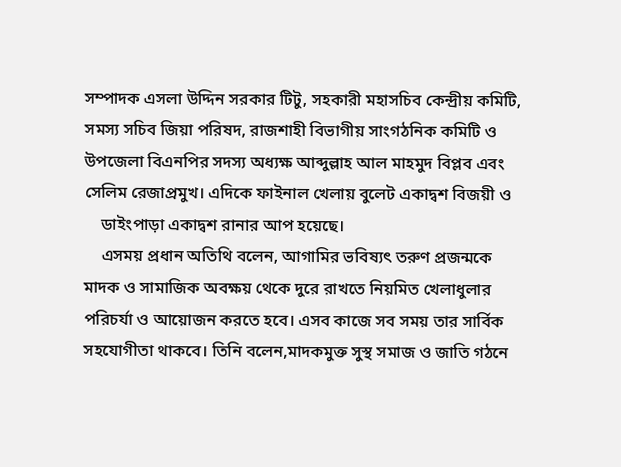সম্পাদক এসলা উদ্দিন সরকার টিটু, সহকারী মহাসচিব কেন্দ্রীয় কমিটি, সমস্য সচিব জিয়া পরিষদ, রাজশাহী বিভাগীয় সাংগঠনিক কমিটি ও উপজেলা বিএনপির সদস্য অধ্যক্ষ আব্দুল্লাহ আল মাহমুদ বিপ্লব এবং সেলিম রেজাপ্রমুখ। এদিকে ফাইনাল খেলায় বুলেট একাদ্বশ বিজয়ী ও
    ডাইংপাড়া একাদ্বশ রানার আপ হয়েছে।
    এসময় প্রধান অতিথি বলেন, আগামির ভবিষ্যৎ তরুণ প্রজন্মকে মাদক ও সামাজিক অবক্ষয় থেকে দুরে রাখতে নিয়মিত খেলাধুলার পরিচর্যা ও আয়োজন করতে হবে। এসব কাজে সব সময় তার সার্বিক সহযোগীতা থাকবে। তিনি বলেন,মাদকমুক্ত সুস্থ সমাজ ও জাতি গঠনে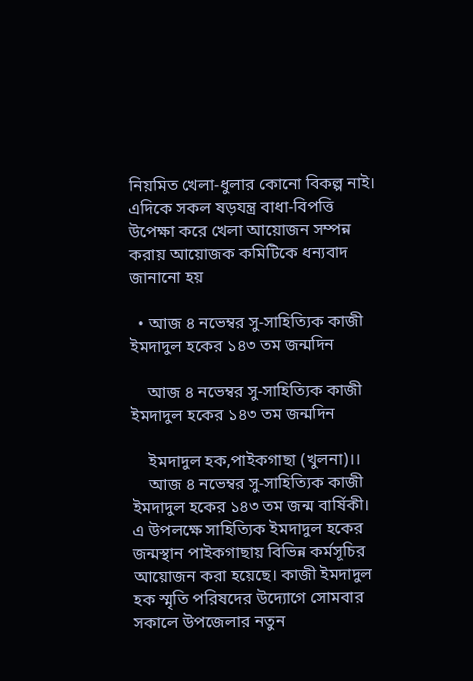নিয়মিত খেলা-ধুলার কোনো বিকল্প নাই। এদিকে সকল ষড়যন্ত্র বাধা-বিপত্তি উপেক্ষা করে খেলা আয়োজন সম্পন্ন করায় আয়োজক কমিটিকে ধন্যবাদ জানানো হয়

  • আজ ৪ নভেম্বর সু-সাহিত্যিক কাজী ইমদাদুল হকের ১৪৩ তম জন্মদিন

    আজ ৪ নভেম্বর সু-সাহিত্যিক কাজী ইমদাদুল হকের ১৪৩ তম জন্মদিন

    ইমদাদুল হক,পাইকগাছা (খুলনা)।।
    আজ ৪ নভেম্বর সু-সাহিত্যিক কাজী ইমদাদুল হকের ১৪৩ তম জন্ম বার্ষিকী। এ উপলক্ষে সাহিত্যিক ইমদাদুল হকের জন্মস্থান পাইকগাছায় বিভিন্ন কর্মসূচির আয়োজন করা হয়েছে। কাজী ইমদাদুল হক স্মৃতি পরিষদের উদ্যোগে সোমবার সকালে উপজেলার নতুন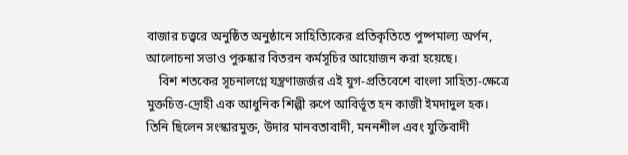বাজার চত্ত্বরে অনুষ্ঠিত অনুষ্ঠানে সাহিত্যিকের প্রতিকৃতিতে পুষ্পমাল্য অর্পন, আলোচনা সভাও পুরুষ্কার বিতরন কর্মসূচির আয়োজন করা হয়েছে।
    বিশ শতকের সূচনালগ্নে যন্ত্রণাজর্জর এই যুগ-প্রতিবেশে বাংলা সাহিত্য-ক্ষেত্রে মুক্তচিত্ত-দ্রোহী এক আধুনিক শিল্পী রুপে আবির্ভূত হন কাজী ইমদাদুল হক। তিনি ছিলেন সংস্কারমুক্ত, উদার মানবতাবাদী, মননশীল এবং যুক্তিবাদী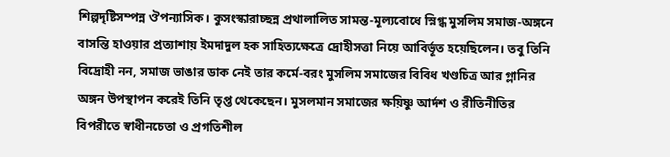শিল্পদৃষ্টিসম্পন্ন ঔপন্যাসিক। কুসংস্কারাচ্ছন্ন প্রথালালিত সামন্ত-মূল্যবোধে স্নিগ্ধ মুসলিম সমাজ-অঙ্গনে বাসন্তি হাওয়ার প্রত্যাশায় ইমদাদুল হক সাহিত্যক্ষেত্রে দ্রোহীসত্তা নিয়ে আবির্ভূত হয়েছিলেন। তবু তিনি বিদ্রোহী নন, সমাজ ভাঙার ডাক নেই তার কর্মে-বরং মুসলিম সমাজের বিবিধ খণ্ডচিত্র আর গ্লানির অঙ্গন উপস্থাপন করেই তিনি তৃপ্ত থেকেছেন। মুসলমান সমাজের ক্ষয়িষ্ণু আর্দশ ও রীতিনীতির বিপরীতে স্বাধীনচেতা ও প্রগতিশীল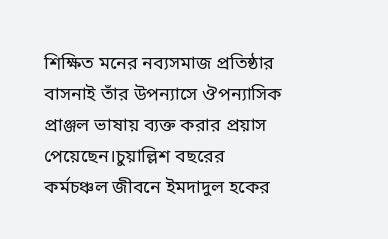শিক্ষিত মনের নব্যসমাজ প্রতিষ্ঠার বাসনাই তাঁর উপন্যাসে ঔপন্যাসিক প্রাঞ্জল ভাষায় ব্যক্ত করার প্রয়াস পেয়েছেন।চুয়াল্লিশ বছরের কর্মচঞ্চল জীবনে ইমদাদুল হকের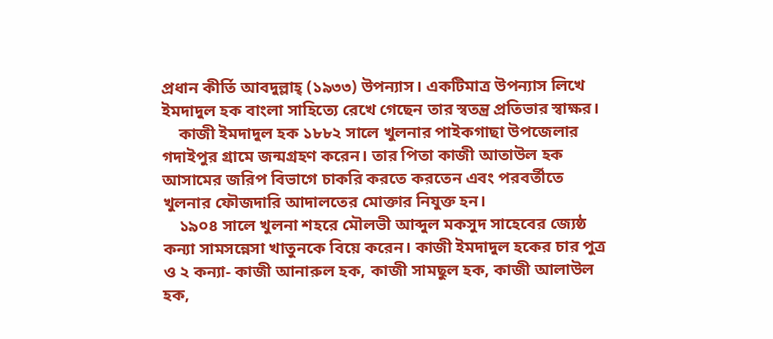প্রধান কীর্তি আবদুল্লাহ্ (১৯৩৩) উপন্যাস। একটিমাত্র উপন্যাস লিখে ইমদাদুল হক বাংলা সাহিত্যে রেখে গেছেন তার স্বতন্ত্র প্রতিভার স্বাক্ষর।
    কাজী ইমদাদুল হক ১৮৮২ সালে খুলনার পাইকগাছা উপজেলার গদাইপুর গ্রামে জন্মগ্রহণ করেন। তার পিতা কাজী আতাউল হক আসামের জরিপ বিভাগে চাকরি করতে করতেন এবং পরবর্তীতে খুলনার ফৌজদারি আদালতের মোক্তার নিযুক্ত হন।
    ১৯০৪ সালে খুলনা শহরে মৌলভী আব্দুল মকসুদ সাহেবের জ্যেষ্ঠ কন্যা সামসন্নেসা খাতুনকে বিয়ে করেন। কাজী ইমদাদুল হকের চার পুত্র ও ২ কন্যা- কাজী আনারুল হক, কাজী সামছুল হক, কাজী আলাউল হক,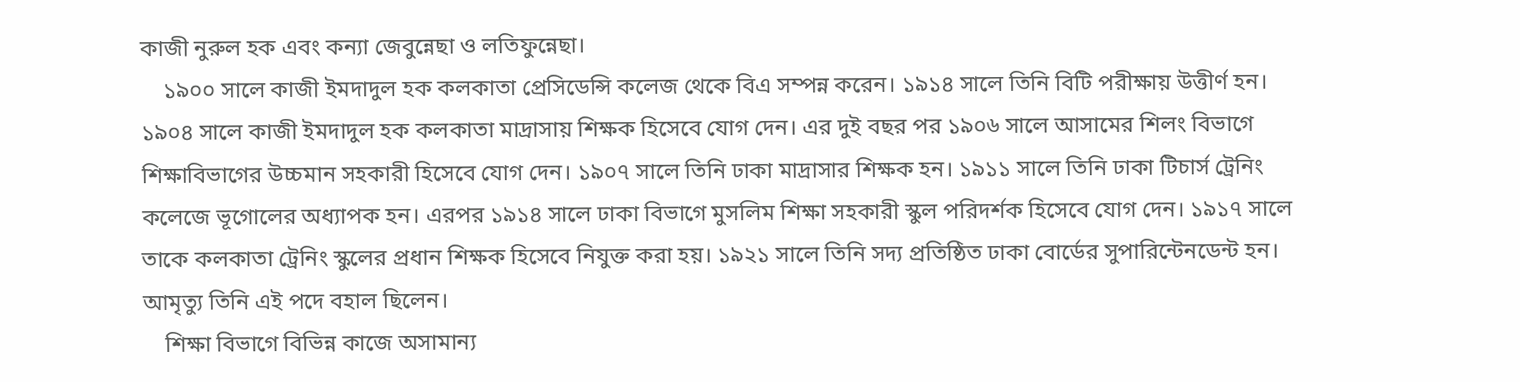কাজী নুরুল হক এবং কন্যা জেবুন্নেছা ও লতিফুন্নেছা।
    ১৯০০ সালে কাজী ইমদাদুল হক কলকাতা প্রেসিডেন্সি কলেজ থেকে বিএ সম্পন্ন করেন। ১৯১৪ সালে তিনি বিটি পরীক্ষায় উত্তীর্ণ হন। ১৯০৪ সালে কাজী ইমদাদুল হক কলকাতা মাদ্রাসায় শিক্ষক হিসেবে যোগ দেন। এর দুই বছর পর ১৯০৬ সালে আসামের শিলং বিভাগে শিক্ষাবিভাগের উচ্চমান সহকারী হিসেবে যোগ দেন। ১৯০৭ সালে তিনি ঢাকা মাদ্রাসার শিক্ষক হন। ১৯১১ সালে তিনি ঢাকা টিচার্স ট্রেনিং কলেজে ভূগোলের অধ্যাপক হন। এরপর ১৯১৪ সালে ঢাকা বিভাগে মুসলিম শিক্ষা সহকারী স্কুল পরিদর্শক হিসেবে যোগ দেন। ১৯১৭ সালে তাকে কলকাতা ট্রেনিং স্কুলের প্রধান শিক্ষক হিসেবে নিযুক্ত করা হয়। ১৯২১ সালে তিনি সদ্য প্রতিষ্ঠিত ঢাকা বোর্ডের সুপারিন্টেনডেন্ট হন। আমৃত্যু তিনি এই পদে বহাল ছিলেন।
    শিক্ষা বিভাগে বিভিন্ন কাজে অসামান্য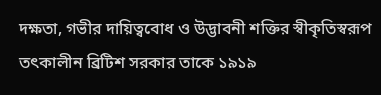দক্ষতা, গভীর দায়িত্ববোধ ও উদ্ভাবনী শক্তির স্বীকৃতিস্বরূপ তৎকালীন ব্রিটিশ সরকার তাকে ১৯১৯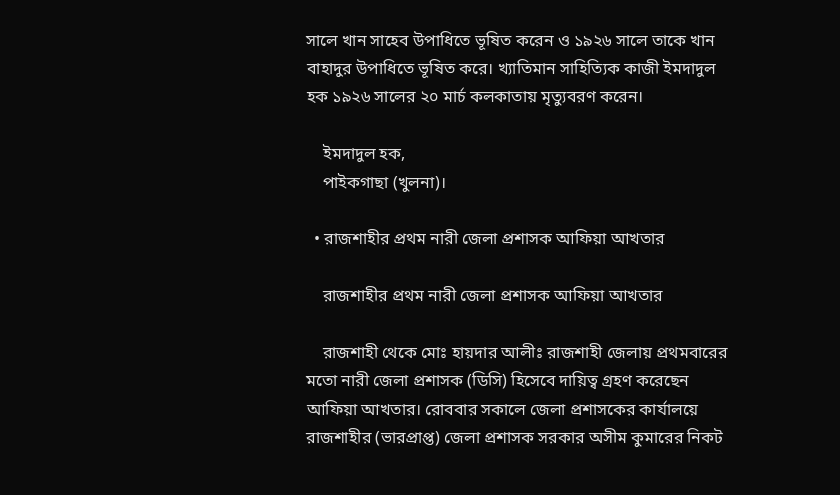সালে খান সাহেব উপাধিতে ভূষিত করেন ও ১৯২৬ সালে তাকে খান বাহাদুর উপাধিতে ভূষিত করে। খ্যাতিমান সাহিত্যিক কাজী ইমদাদুল হক ১৯২৬ সালের ২০ মার্চ কলকাতায় মৃত্যুবরণ করেন।

    ইমদাদুল হক,
    পাইকগাছা (খুলনা)।

  • রাজশাহীর প্রথম নারী জেলা প্রশাসক আফিয়া আখতার

    রাজশাহীর প্রথম নারী জেলা প্রশাসক আফিয়া আখতার

    রাজশাহী থেকে মোঃ হায়দার আলীঃ রাজশাহী জেলায় প্রথমবারের মতো নারী জেলা প্রশাসক (ডিসি) হিসেবে দায়িত্ব গ্রহণ করেছেন আফিয়া আখতার। রোববার সকালে জেলা প্রশাসকের কার্যালয়ে রাজশাহীর (ভারপ্রাপ্ত) জেলা প্রশাসক সরকার অসীম কুমারের নিকট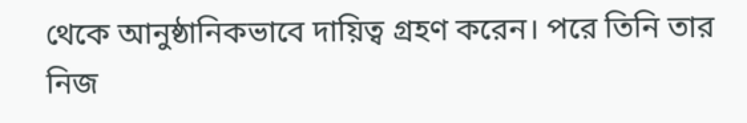থেকে আনুষ্ঠানিকভাবে দায়িত্ব গ্রহণ করেন। পরে তিনি তার নিজ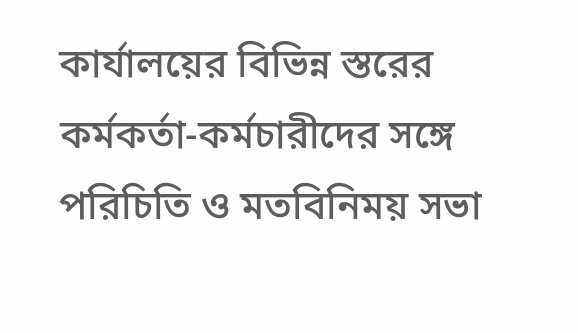কার্যালয়ের বিভিন্ন স্তরের কর্মকর্তা-কর্মচারীদের সঙ্গে পরিচিতি ও মতবিনিময় সভা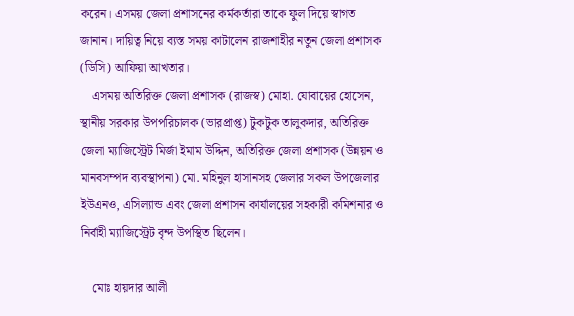করেন। এসময় জেলা প্রশাসনের কর্মকর্তারা তাকে ফুল দিয়ে স্বাগত জানান। দায়িত্ব নিয়ে ব্যস্ত সময় কাটালেন রাজশাহীর নতুন জেলা প্রশাসক (ডিসি) আফিয়া আখতার।
    এসময় অতিরিক্ত জেলা প্রশাসক (রাজস্ব) মোহা. যোবায়ের হোসেন, স্থানীয় সরকার উপপরিচালক (ভারপ্রাপ্ত) টুকটুক তালুকদার, অতিরিক্ত জেলা ম্যাজিস্ট্রেট মির্জা ইমাম উদ্দিন, অতিরিক্ত জেলা প্রশাসক (উন্নয়ন ও মানবসম্পদ ব্যবস্থাপনা) মো. মহিনুল হাসানসহ জেলার সকল উপজেলার ইউএনও, এসিল্যান্ড এবং জেলা প্রশাসন কার্যালয়ের সহকারী কমিশনার ও নির্বাহী ম্যাজিস্ট্রেট বৃন্দ উপস্থিত ছিলেন।

    মোঃ হায়দার আলী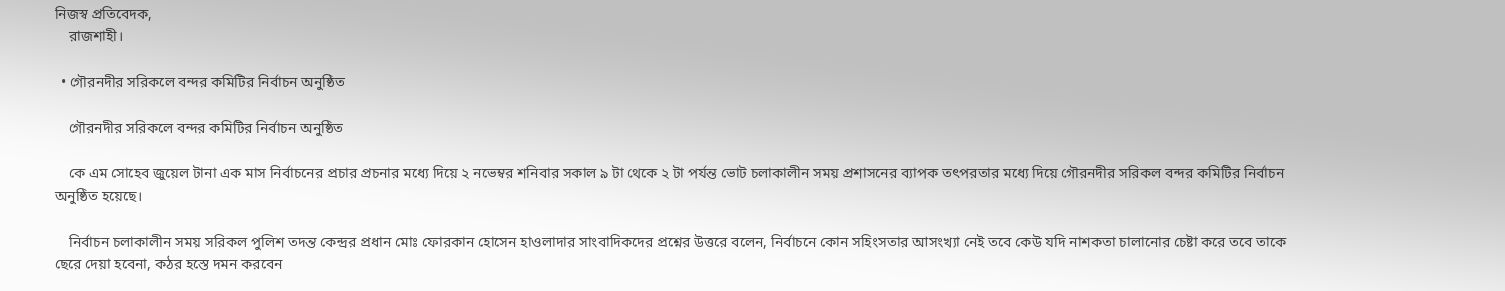নিজস্ব প্রতিবেদক,
    রাজশাহী।

  • গৌরনদীর সরিকলে বন্দর কমিটির নির্বাচন অনুষ্ঠিত

    গৌরনদীর সরিকলে বন্দর কমিটির নির্বাচন অনুষ্ঠিত

    কে এম সোহেব জুয়েল টানা এক মাস নির্বাচনের প্রচার প্রচনার মধ্যে দিয়ে ২ নভেম্বর শনিবার সকাল ৯ টা থেকে ২ টা পর্যন্ত ভোট চলাকালীন সময় প্রশাসনের ব্যাপক তৎপরতার মধ্যে দিয়ে গৌরনদীর সরিকল বন্দর কমিটির নির্বাচন অনুষ্ঠিত হয়েছে।

    নির্বাচন চলাকালীন সময় সরিকল পুলিশ তদন্ত কেন্দ্রর প্রধান মোঃ ফোরকান হোসেন হাওলাদার সাংবাদিকদের প্রশ্নের উত্তরে বলেন, নির্বাচনে কোন সহিংসতার আসংখ্যা নেই তবে কেউ যদি নাশকতা চালানোর চেষ্টা করে তবে তাকে ছেরে দেয়া হবেনা, কঠর হস্তে দমন করবেন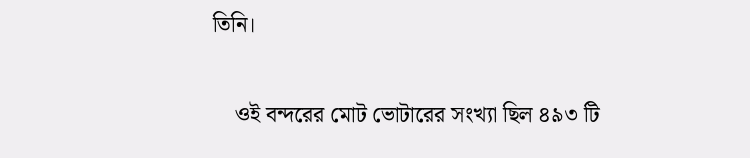তিনি।

    ওই বন্দরের মোট ভোটারের সংখ্যা ছিল ৪৯৩ টি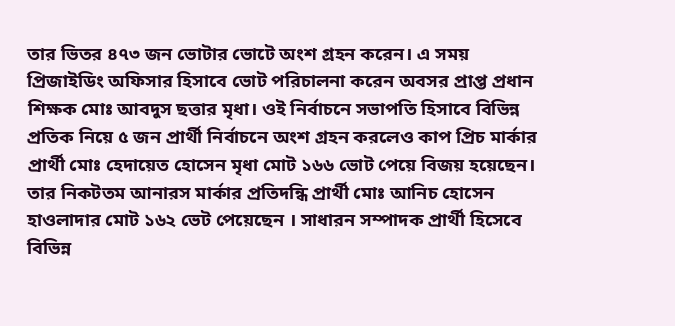তার ভিতর ৪৭৩ জন ভোটার ভোটে অংশ গ্রহন করেন। এ সময় প্রিজাইডিং অফিসার হিসাবে ভোট পরিচালনা করেন অবসর প্রাপ্ত প্রধান শিক্ষক মোঃ আবদুস ছত্তার মৃধা। ওই নির্বাচনে সভাপতি হিসাবে বিভিন্ন প্রতিক নিয়ে ৫ জন প্রার্থী নির্বাচনে অংশ গ্রহন করলেও কাপ প্রিচ মার্কার প্রার্থী মোঃ হেদায়েত হোসেন মৃধা মোট ১৬৬ ভোট পেয়ে বিজয় হয়েছেন। তার নিকটতম আনারস মার্কার প্রতিদন্ধি প্রার্থী মোঃ আনিচ হোসেন হাওলাদার মোট ১৬২ ভেট পেয়েছেন । সাধারন সম্পাদক প্রার্থী হিসেবে বিভিন্ন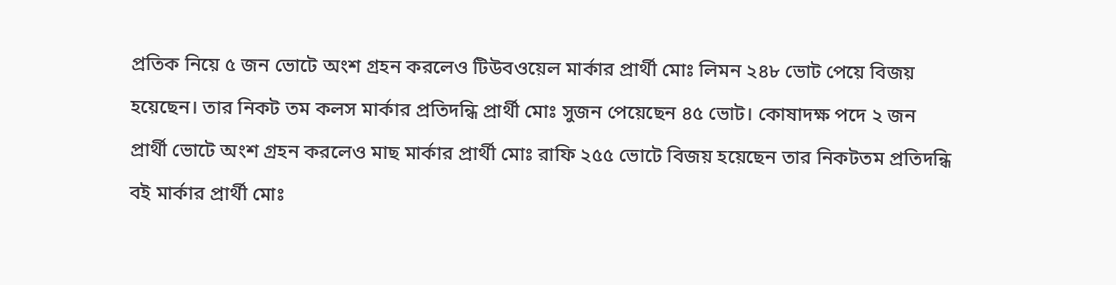প্রতিক নিয়ে ৫ জন ভোটে অংশ গ্রহন করলেও টিউবওয়েল মার্কার প্রার্থী মোঃ লিমন ২৪৮ ভোট পেয়ে বিজয় হয়েছেন। তার নিকট তম কলস মার্কার প্রতিদন্ধি প্রার্থী মোঃ সুজন পেয়েছেন ৪৫ ভোট। কোষাদক্ষ পদে ২ জন প্রার্থী ভোটে অংশ গ্রহন করলেও মাছ মার্কার প্রার্থী মোঃ রাফি ২৫৫ ভোটে বিজয় হয়েছেন তার নিকটতম প্রতিদন্ধি বই মার্কার প্রার্থী মোঃ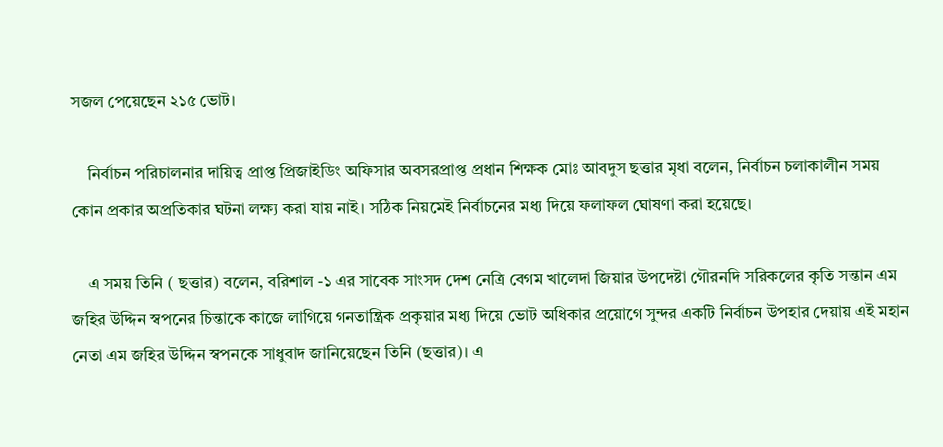সজল পেয়েছেন ২১৫ ভোট।

    নির্বাচন পরিচালনার দায়িত্ব প্রাপ্ত প্রিজাইডিং অফিসার অবসরপ্রাপ্ত প্রধান শিক্ষক মোঃ আবদুস ছত্তার মৃধা বলেন, নির্বাচন চলাকালীন সময় কোন প্রকার অপ্রতিকার ঘটনা লক্ষ্য করা যায় নাই। সঠিক নিয়মেই নির্বাচনের মধ্য দিয়ে ফলাফল ঘোষণা করা হয়েছে।

    এ সময় তিনি ( ছত্তার) বলেন, বরিশাল -১ এর সাবেক সাংসদ দেশ নেত্রি বেগম খালেদা জিয়ার উপদেষ্টা গৌরনদি সরিকলের কৃতি সন্তান এম জহির উদ্দিন স্বপনের চিন্তাকে কাজে লাগিয়ে গনতান্ত্রিক প্রকৃয়ার মধ্য দিয়ে ভোট অধিকার প্রয়োগে সুন্দর একটি নির্বাচন উপহার দেয়ায় এই মহান নেতা এম জহির উদ্দিন স্বপনকে সাধুবাদ জানিয়েছেন তিনি (ছত্তার)। এ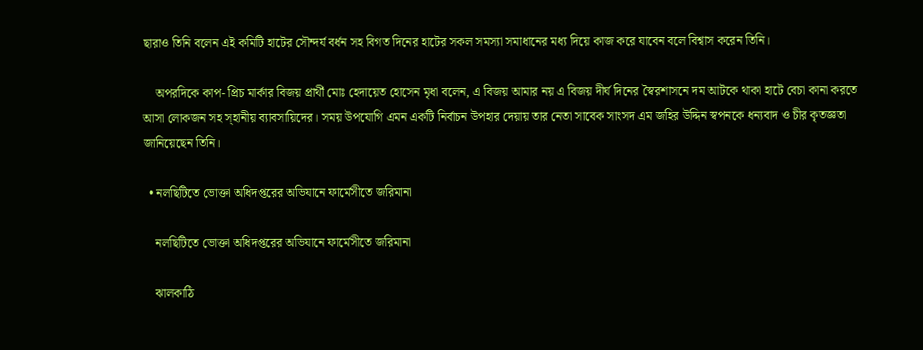ছারাও তিনি বলেন এই কমিটি হাটের সৌন্দর্য বর্ধন সহ বিগত দিনের হাটের সকল সমস্যা সমাধানের মধ্য দিয়ে কাজ করে যাবেন বলে বিশ্বাস করেন তিনি।

    অপরদিকে কাপ- প্রিচ মার্কার বিজয় প্রার্থী মোঃ হেদায়েত হোসেন মৃধা বলেন, এ বিজয় আমার নয় এ বিজয় দীর্ঘ দিনের স্বৈরশাসনে দম আটকে থাকা হাটে বেচা কানা করতে আসা লোকজন সহ স্হানীয় ব্যাবসায়িদের। সময় উপযোগি এমন একটি নির্বাচন উপহার দেয়ায় তার নেতা সাবেক সাংসদ এম জহির উদ্দিন স্বপনকে ধন্যবাদ ও চীর কৃতজ্ঞতা জানিয়েছেন তিনি।

  • নল‌ছি‌টি‌তে ভোক্তা অধিদপ্তরের অভিযানে ফা‌র্মেসী‌তে জরিমানা

    নল‌ছি‌টি‌তে ভোক্তা অধিদপ্তরের অভিযানে ফা‌র্মেসী‌তে জরিমানা

    ঝালকাঠি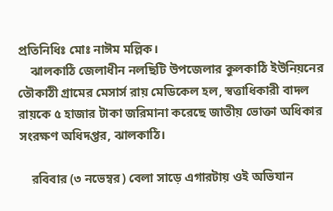প্রতিনিধিঃ মোঃ নাঈম মল্লিক।
    ঝালকা‌ঠি জেলাধীন নল‌ছি‌টি উপ‌জেলার কুলকা‌ঠি ইউ‌নিয়‌নের তৌকাঠী গ্রা‌মের মেসার্স রায় মে‌ডি‌কেল হল, স্বত্তা‌ধিকা‌রী বাদল রায়‌কে ৫ হাজার টাকা জরিমানা করেছে জাতীয় ভোক্তা অধিকার সংরক্ষণ অধিদপ্তর, ঝালকা‌ঠি।

    র‌বিবার (৩ ন‌ভেম্বর) বেলা সা‌ড়ে এগারটায় ওই অভিযান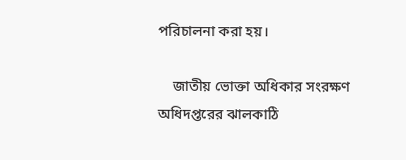পরিচালনা করা হয়।

    জাতীয় ভোক্তা অধিকার সংরক্ষণ অধিদপ্তরের ঝালকা‌ঠি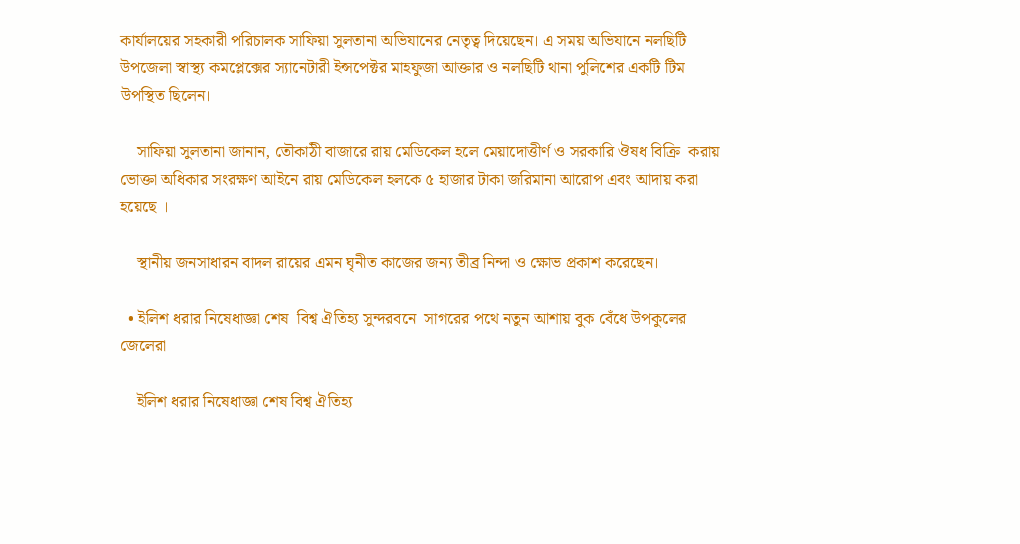কার্যালয়ের সহকারী পরিচালক সা‌ফিয়া সুলতানা অভিযানের নেতৃত্ব দিয়েছেন। এ সময় অভিযানে নল‌ছি‌টি উপ‌জেলা স্বাস্থ‌্য কম‌প্লেক্সের স‌্যা‌নেটারী ইন্স‌পেক্টর মাহফুজা আক্তার ও নল‌ছি‌টি থানা পুলিশের এক‌টি টিম  উপস্থিত ছিলেন।

    সা‌ফিয়া সুলতানা জানান, তৌকাঠী বাজারে রায় মে‌ডি‌কেল হ‌লে মেয়াদোত্তীর্ণ ও সরকা‌রি ঔষধ বি‌ক্রি  করায় ভোক্তা অধিকার সংরক্ষণ আইনে রায় মে‌ডি‌কেল হল‌কে ৫ হাজার টাকা জরিমানা আরোপ এবং আদায় করা হয়েছে ।

    স্থানীয় জনসাধারন বাদল রা‌য়ের এমন ঘৃ‌নীত কা‌জের জন‌্য তীব্র নিন্দা ও ক্ষোভ প্রকাশ ক‌রে‌ছেন।

  • ইলিশ ধরার নিষেধাজ্ঞা শেষ  বিশ্ব ঐতিহ্য সুন্দরবনে  সাগরের পথে নতুন আশায় বুক বেঁধে উপকুলের জেলেরা

    ইলিশ ধরার নিষেধাজ্ঞা শেষ বিশ্ব ঐতিহ্য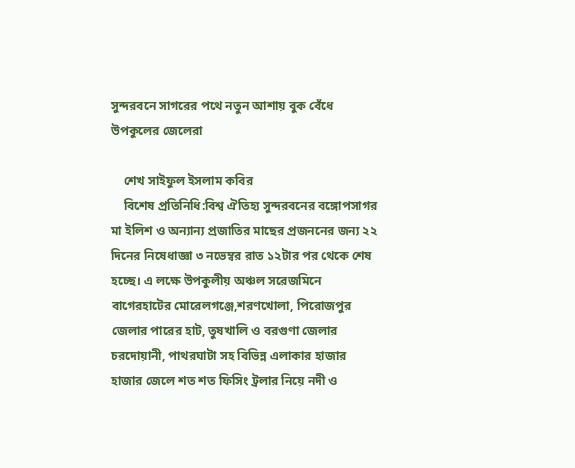সুন্দরবনে সাগরের পথে নতুন আশায় বুক বেঁধে উপকুলের জেলেরা

    শেখ সাইফুল ইসলাম কবির
    বিশেষ প্রতিনিধি:বিশ্ব ঐতিহ্য সুন্দরবনের বঙ্গোপসাগর মা ইলিশ ও অন্যান্য প্রজাতির মাছের প্রজননের জন্য ২২ দিনের নিষেধাজ্ঞা ৩ নভেম্বর রাত ১২টার পর থেকে শেষ হচ্ছে। এ লক্ষে উপকুলীয় অঞ্চল সরেজমিনে বাগেরহাটের মোরেলগঞ্জে,শরণখোলা, পিরোজপুর জেলার পারের হাট, তুষখালি ও বরগুণা জেলার চরদোয়ানী, পাথরঘাটা সহ বিভিন্ন এলাকার হাজার হাজার জেলে শত শত ফিসিং ট্রলার নিয়ে নদী ও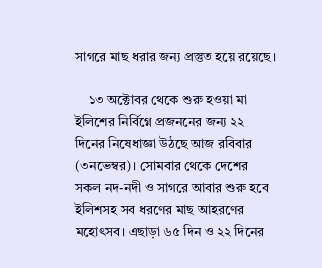সাগরে মাছ ধরার জন্য প্রস্তুত হয়ে রয়েছে।

    ১৩ অক্টোবর থেকে শুরু হওয়া মা ইলিশের নির্বিগ্নে প্রজননের জন্য ২২ দিনের নিষেধাজ্ঞা উঠছে আজ রবিবার (৩নভেম্বর)। সোমবার থেকে দেশের সকল নদ-নদী ও সাগরে আবার শুরু হবে ইলিশসহ সব ধরণের মাছ আহরণের মহোৎসব। এছাড়া ৬৫ দিন ও ২২ দিনের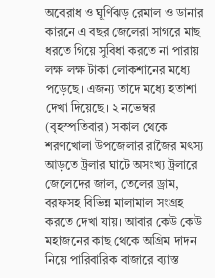অবেরাধ ও ঘূর্ণিঝড় রেমাল ও ডানার কারনে এ বছর জেলেরা সাগরে মাছ ধরতে গিয়ে সুবিধা করতে না পারায় লক্ষ লক্ষ টাকা লোকশানের মধ্যে পড়েছে। এজন্য তাদে মধ্যে হতাশা দেখা দিয়েছে। ২ নভেম্বর (বৃহস্পতিবার) সকাল থেকে শরণখোলা উপজেলার রাজৈর মৎস্য আড়তে ট্রলার ঘাটে অসংখ্য ট্রলারে জেলেদের জাল, তেলের ড্রাম, বরফসহ বিভিন্ন মালামাল সংগ্রহ করতে দেখা যায়। আবার কেউ কেউ মহাজনের কাছ থেকে অগ্রিম দাদন নিয়ে পারিবারিক বাজারে ব্যাস্ত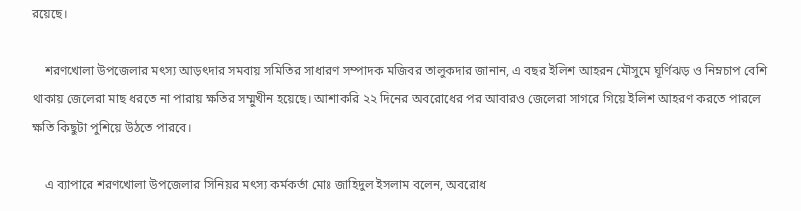রয়েছে।

    শরণখোলা উপজেলার মৎস্য আড়ৎদার সমবায় সমিতির সাধারণ সম্পাদক মজিবর তালুকদার জানান, এ বছর ইলিশ আহরন মৌসুমে ঘূর্ণিঝড় ও নিম্নচাপ বেশি থাকায় জেলেরা মাছ ধরতে না পারায় ক্ষতির সম্মুখীন হয়েছে। আশাকরি ২২ দিনের অবরোধের পর আবারও জেলেরা সাগরে গিয়ে ইলিশ আহরণ করতে পারলে ক্ষতি কিছুটা পুশিয়ে উঠতে পারবে।

    এ ব্যাপারে শরণখোলা উপজেলার সিনিয়র মৎস্য কর্মকর্তা মোঃ জাহিদুল ইসলাম বলেন, অবরোধ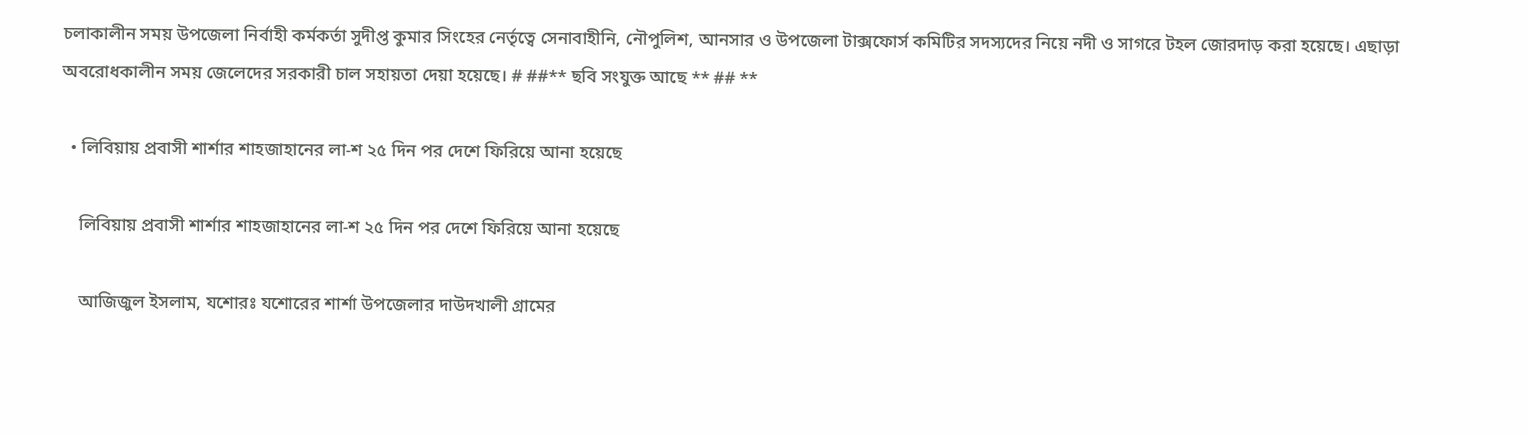চলাকালীন সময় উপজেলা নির্বাহী কর্মকর্তা সুদীপ্ত কুমার সিংহের নের্তৃত্বে সেনাবাহীনি, নৌপুলিশ, আনসার ও উপজেলা টাক্সফোর্স কমিটির সদস্যদের নিয়ে নদী ও সাগরে টহল জোরদাড় করা হয়েছে। এছাড়া অবরোধকালীন সময় জেলেদের সরকারী চাল সহায়তা দেয়া হয়েছে। # ##** ছবি সংযুক্ত আছে ** ## **

  • লিবিয়ায় প্রবাসী শার্শার শাহজাহানের লা-শ ২৫ দিন পর দেশে ফিরিয়ে আনা হয়েছে

    লিবিয়ায় প্রবাসী শার্শার শাহজাহানের লা-শ ২৫ দিন পর দেশে ফিরিয়ে আনা হয়েছে

    আজিজুল ইসলাম, যশোরঃ যশোরের শার্শা উপজেলার দাউদখালী গ্রামের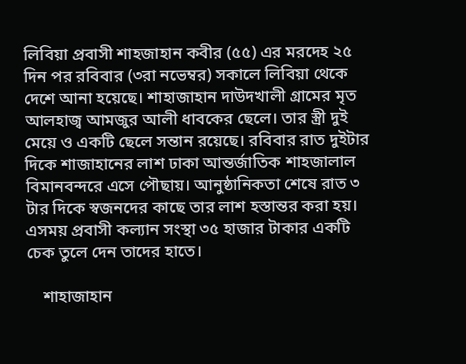লিবিয়া প্রবাসী শাহজাহান কবীর (৫৫) এর মরদেহ ২৫ দিন পর রবিবার (৩রা নভেম্বর) সকালে লিবিয়া থেকে দেশে আনা হয়েছে। শাহাজাহান দাউদখালী গ্রামের মৃত আলহাজ্ব আমজুর আলী ধাবকের ছেলে। তার স্ত্রী দুই মেয়ে ও একটি ছেলে সন্তান রয়েছে। রবিবার রাত দুইটার দিকে শাজাহানের লাশ ঢাকা আন্তর্জাতিক শাহজালাল বিমানবন্দরে এসে পৌছায়। আনুষ্ঠানিকতা শেষে রাত ৩ টার দিকে স্বজনদের কাছে তার লাশ হস্তান্তর করা হয়। এসময় প্রবাসী কল্যান সংস্থা ৩৫ হাজার টাকার একটি চেক তুলে দেন তাদের হাতে।

    শাহাজাহান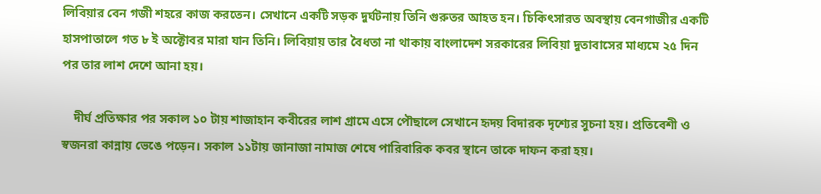লিবিয়ার বেন গজী শহরে কাজ করতেন। সেখানে একটি সড়ক দুর্ঘটনায় তিনি গুরুতর আহত হন। চিকিৎসারত অবস্থায় বেনগাজীর একটি হাসপাতালে গত ৮ ই অক্টোবর মারা যান তিনি। লিবিয়ায় তার বৈধতা না থাকায় বাংলাদেশ সরকারের লিবিয়া দুতাবাসের মাধ্যমে ২৫ দিন পর তার লাশ দেশে আনা হয়।

    দীর্ঘ প্রতিক্ষার পর সকাল ১০ টায় শাজাহান কবীরের লাশ গ্রামে এসে পৌছালে সেখানে হৃদয় বিদারক দৃশ্যের সুচনা হয়। প্রতিবেশী ও স্বজনরা কান্নায় ভেঙে পড়েন। সকাল ১১টায় জানাজা নামাজ শেষে পারিবারিক কবর স্থানে তাকে দাফন করা হয়।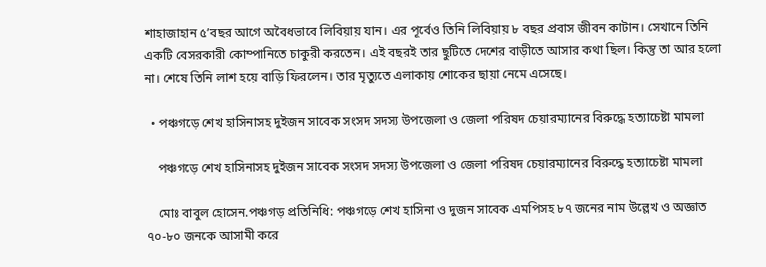শাহাজাহান ৫’বছর আগে অবৈধভাবে লিবিয়ায় যান। এর পূর্বেও তিনি লিবিয়ায় ৮ বছর প্রবাস জীবন কাটান। সেখানে তিনি একটি বেসরকারী কোম্পানিতে চাকুরী করতেন। এই বছরই তার ছুটিতে দেশের বাড়ীতে আসার কথা ছিল। কিন্তু তা আর হলো না। শেষে তিনি লাশ হয়ে বাড়ি ফিরলেন। তার মৃত্যুতে এলাকায় শোকের ছায়া নেমে এসেছে।

  • পঞ্চগড়ে শেখ হাসিনাসহ দুইজন সাবেক সংসদ সদস্য উপজেলা ও জেলা পরিষদ চেয়ারম্যানের বিরুদ্ধে হত্যাচেষ্টা মামলা

    পঞ্চগড়ে শেখ হাসিনাসহ দুইজন সাবেক সংসদ সদস্য উপজেলা ও জেলা পরিষদ চেয়ারম্যানের বিরুদ্ধে হত্যাচেষ্টা মামলা

    মোঃ বাবুল হোসেন.পঞ্চগড় প্রতিনিধি: পঞ্চগড়ে শেখ হাসিনা ও দুজন সাবেক এমপিসহ ৮৭ জনের নাম উল্লেখ ও অজ্ঞাত ৭০-৮০ জনকে আসামী করে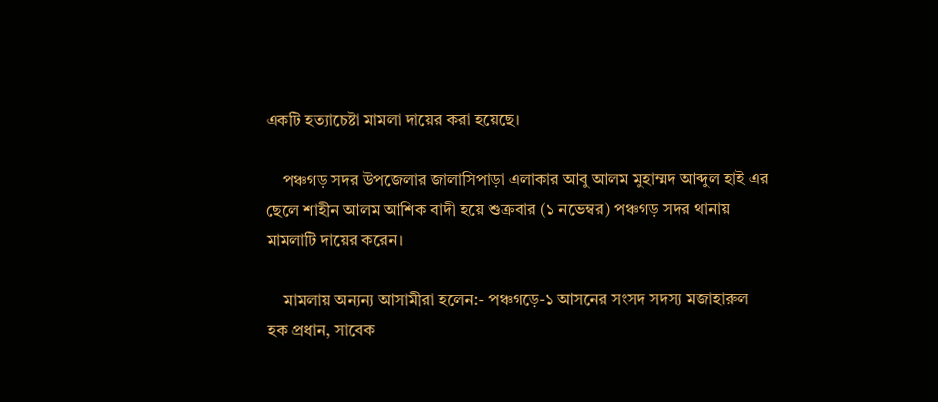একটি হত্যাচেষ্টা মামলা দায়ের করা হয়েছে।

    পঞ্চগড় সদর উপজেলার জালাসিপাড়া এলাকার আবু আলম মুহাম্মদ আব্দুল হাই এর ছেলে শাহীন আলম আশিক বাদী হয়ে শুক্রবার (১ নভেম্বর) পঞ্চগড় সদর থানায় মামলাটি দায়ের করেন।

    মামলায় অন্যন্য আসামীরা হলেন:- পঞ্চগড়ে-১ আসনের সংসদ সদস্য মজাহারুল হক প্রধান, সাবেক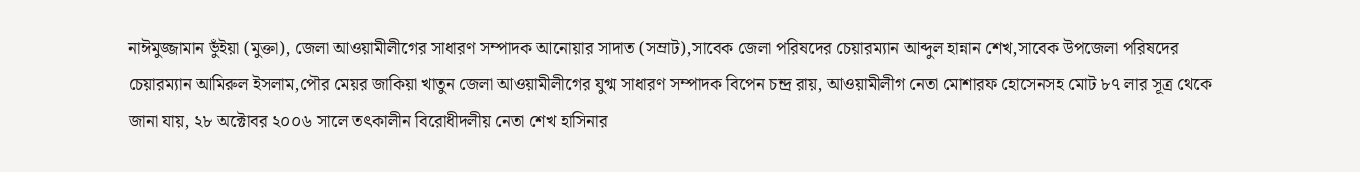নাঈমুজ্জামান ভুঁইয়া (মুক্তা), জেলা আওয়ামীলীগের সাধারণ সম্পাদক আনোয়ার সাদাত (সম্রাট),সাবেক জেলা পরিষদের চেয়ারম্যান আব্দুল হান্নান শেখ,সাবেক উপজেলা পরিষদের চেয়ারম্যান আমিরুল ইসলাম,পৌর মেয়র জাকিয়া খাতুন জেলা আওয়ামীলীগের যুগ্ম সাধারণ সম্পাদক বিপেন চন্দ্র রায়, আওয়ামীলীগ নেতা মোশারফ হোসেনসহ মোট ৮৭ লার সূত্র থেকে জানা যায়, ২৮ অক্টোবর ২০০৬ সালে তৎকালীন বিরোধীদলীয় নেতা শেখ হাসিনার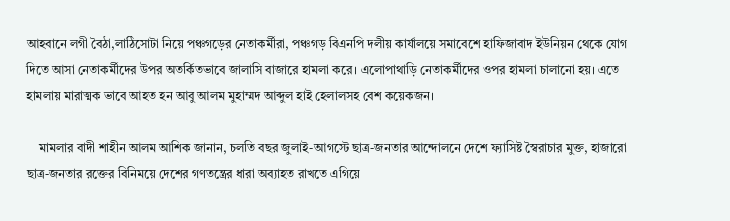আহবানে লগী বৈঠা,লাঠিসোটা নিয়ে পঞ্চগড়ের নেতাকর্মীরা, পঞ্চগড় বিএনপি দলীয় কার্যালয়ে সমাবেশে হাফিজাবাদ ইউনিয়ন থেকে যোগ দিতে আসা নেতাকর্মীদের উপর অতর্কিতভাবে জালাসি বাজারে হামলা করে। এলোপাথাড়ি নেতাকর্মীদের ওপর হামলা চালানো হয়। এতে হামলায় মারাত্মক ভাবে আহত হন আবু আলম মুহাম্মদ আব্দুল হাই হেলালসহ বেশ কয়েকজন।

    মামলার বাদী শাহীন আলম আশিক জানান, চলতি বছর জুলাই-আগস্টে ছাত্র-জনতার আন্দোলনে দেশে ফ্যাসিষ্ট স্বৈরাচার মুক্ত, হাজারো ছাত্র-জনতার রক্তের বিনিময়ে দেশের গণতন্ত্রের ধারা অব্যাহত রাখতে এগিয়ে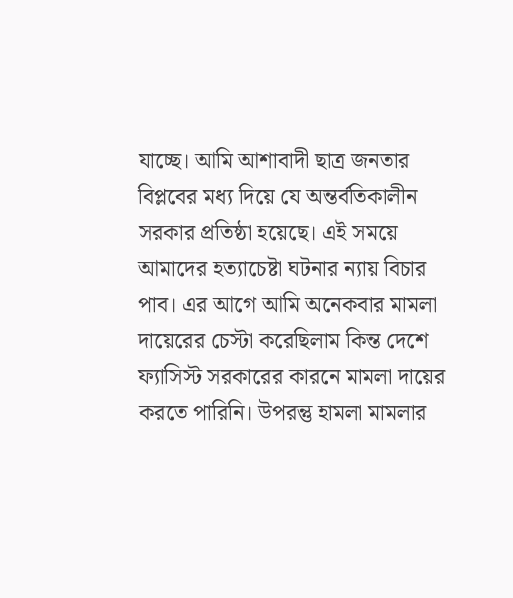যাচ্ছে। আমি আশাবাদী ছাত্র জনতার বিপ্লবের মধ্য দিয়ে যে অন্তর্বতিকালীন সরকার প্রতিষ্ঠা হয়েছে। এই সময়ে আমাদের হত্যাচেষ্টা ঘটনার ন্যায় বিচার পাব। এর আগে আমি অনেকবার মামলা দায়েরের চেস্টা করেছিলাম কিন্ত দেশে ফ্যাসিস্ট সরকারের কারনে মামলা দায়ের করতে পারিনি। উপরন্তু হামলা মামলার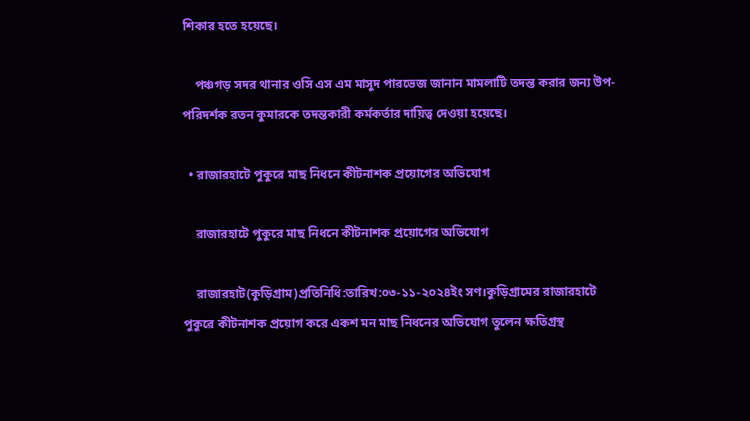শিকার হতে হয়েছে।

    পঞ্চগড় সদর থানার ওসি এস এম মাসুদ পারভেজ জানান মামলাটি তদন্ত করার জন্য উপ-পরিদর্শক রতন কুমারকে তদন্তকারী কর্মকর্তার দায়িত্ব দেওয়া হয়েছে।

  • রাজারহাটে পুকুরে মাছ নিধনে কীটনাশক প্রয়োগের অভিযোগ

    রাজারহাটে পুকুরে মাছ নিধনে কীটনাশক প্রয়োগের অভিযোগ

    রাজারহাট(কুড়িগ্রাম)প্রতিনিধি:তারিখ:০৩-১১-২০২৪ইং সণ।কুড়িগ্রামের রাজারহাটে পুকুরে কীটনাশক প্রয়োগ করে একশ মন মাছ নিধনের অভিযোগ তুলেন ক্ষতিগ্রস্থ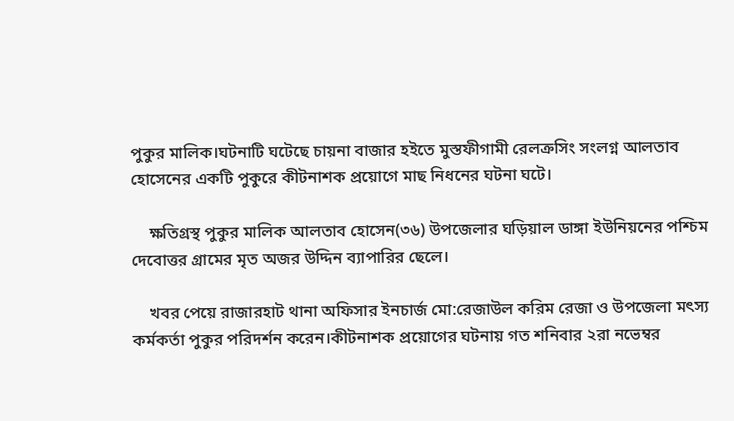পুকুর মালিক।ঘটনাটি ঘটেছে চায়না বাজার হইতে মুস্তফীগামী রেলক্রসিং সংলগ্ন আলতাব হোসেনের একটি পুকুরে কীটনাশক প্রয়োগে মাছ নিধনের ঘটনা ঘটে।

    ক্ষতিগ্রস্থ পুকুর মালিক আলতাব হোসেন(৩৬) উপজেলার ঘড়িয়াল ডাঙ্গা ইউনিয়নের পশ্চিম দেবোত্তর গ্রামের মৃত অজর উদ্দিন ব্যাপারির ছেলে।

    খবর পেয়ে রাজারহাট থানা অফিসার ইনচার্জ মো:রেজাউল করিম রেজা ও উপজেলা মৎস্য কর্মকর্তা পুকুর পরিদর্শন করেন।কীটনাশক প্রয়োগের ঘটনায় গত শনিবার ২রা নভেম্বর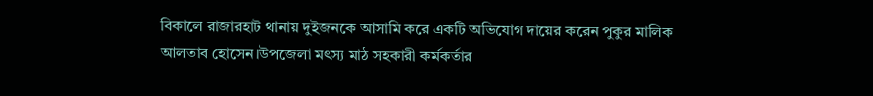বিকালে রাজারহাট থানায় দুইজনকে আসামি করে একটি অভিযোগ দায়ের করেন পুকুর মালিক আলতাব হোসেন।উপজেলা মৎস্য মাঠ সহকারী কর্মকর্তার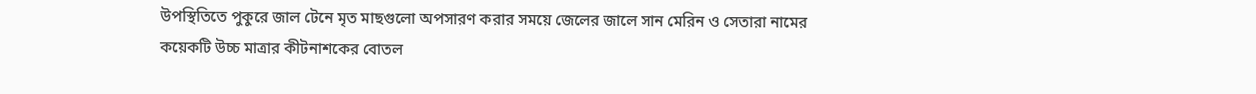উপস্থিতিতে পুকুরে জাল টেনে মৃত মাছগুলো অপসারণ করার সময়ে জেলের জালে সান মেরিন ও সেতারা নামের কয়েকটি উচ্চ মাত্রার কীটনাশকের বোতল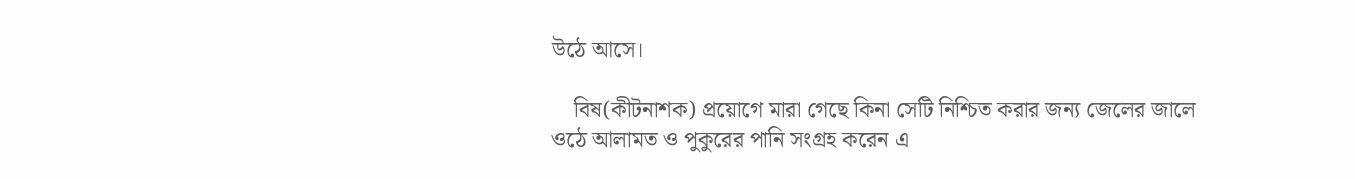উঠে আসে।

    বিষ(কীটনাশক) প্রয়োগে মারা গেছে কিনা সেটি নিশ্চিত করার জন্য জেলের জালে ওঠে আলামত ও পুকুরের পানি সংগ্রহ করেন এ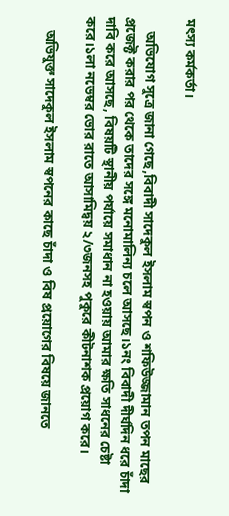মৎস্য কর্মকর্তা।

    অভিযোগ সুত্রে জানা গেছে,বিবাদী সাদেকুল ইসলাম স্বপন ও শফিউজ্জামান তপন মাছের প্রজেক্ট করার পর থেকে তাদের সঙ্গে মনোমালিন্য চলে আসছে।১নং বিবাদী দীর্ঘদিন ধরে চাঁদা দাবি করে আসছে, বিষয়টি স্থানীয় পর্যায়ে সমাধান না হওয়ায় আমার ক্ষতি সাধনের চেষ্টা করে।১লা নভেম্বর ভোর রাতে আসামিদ্বয় ২/৩জনসহ পুকুরে কীটনাশক প্রয়োগ করে।

    অভিযুক্ত সাদেকুল ইসলাম স্বপনের কাছে চাঁদা ও বিষ প্রয়োগের বিষয়ে জানতে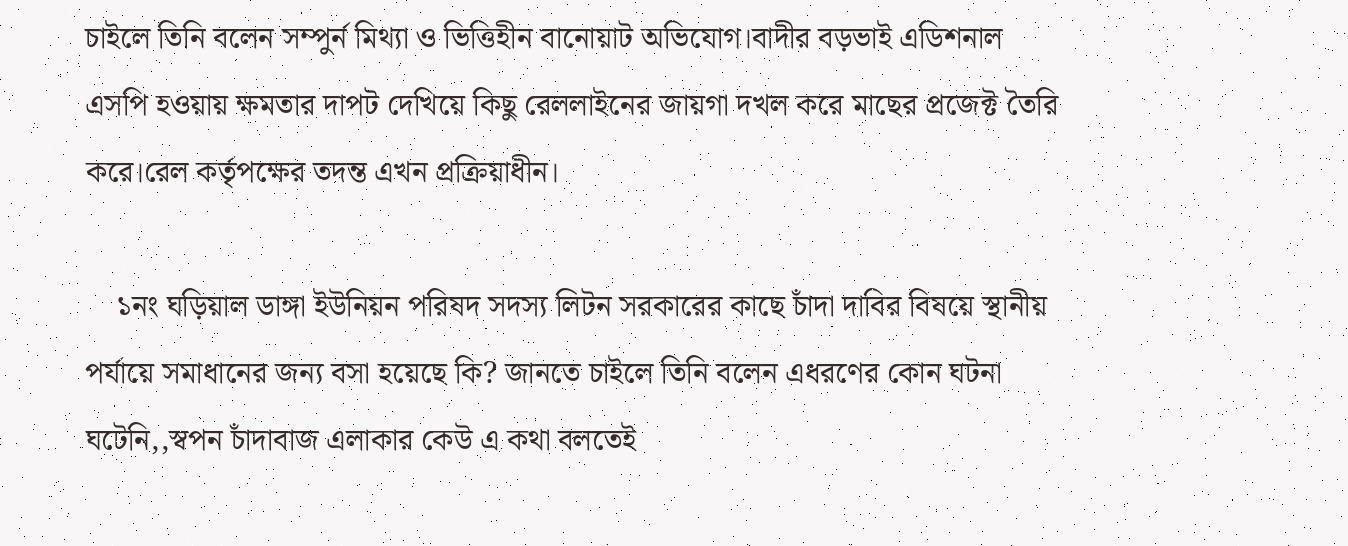চাইলে তিনি বলেন সম্পুর্ন মিথ্যা ও ভিত্তিহীন বানোয়াট অভিযোগ।বাদীর বড়ভাই এডিশনাল এসপি হওয়ায় ক্ষমতার দাপট দেখিয়ে কিছু রেললাইনের জায়গা দখল করে মাছের প্রজেক্ট তৈরি করে।রেল কর্তৃপক্ষের তদন্ত এখন প্রক্রিয়াধীন।

    ১নং ঘড়িয়াল ডাঙ্গা ইউনিয়ন পরিষদ সদস্য লিটন সরকারের কাছে চাঁদা দাবির বিষয়ে স্থানীয় পর্যায়ে সমাধানের জন্য বসা হয়েছে কি? জানতে চাইলে তিনি বলেন এধরণের কোন ঘটনা ঘটেনি,,স্বপন চাঁদাবাজ এলাকার কেউ এ কথা বলতেই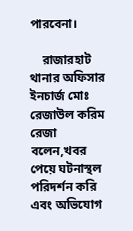পারবেনা।

    রাজারহাট থানার অফিসার ইনচার্জ মোঃ রেজাউল করিম রেজা বলেন,খবর পেয়ে ঘটনাস্থল পরিদর্শন করি এবং অভিযোগ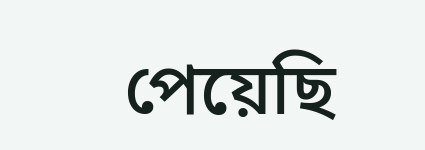পেয়েছি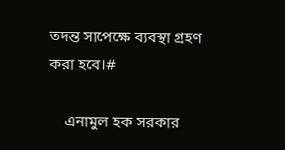তদন্ত সাপেক্ষে ব্যবস্থা গ্রহণ করা হবে।#

    এনামুল হক সরকার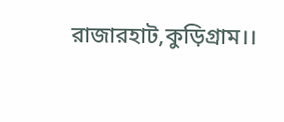রাজারহাট,কুড়িগ্রাম।।